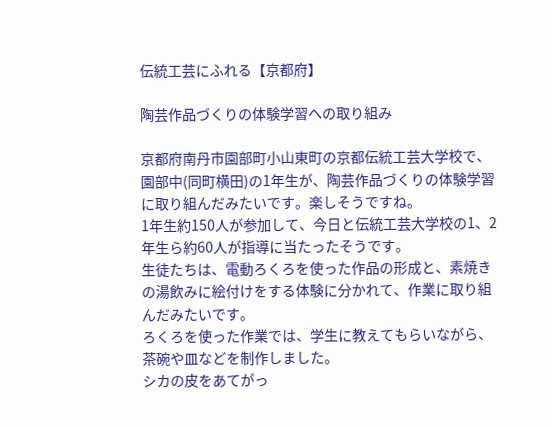伝統工芸にふれる【京都府】

陶芸作品づくりの体験学習への取り組み

京都府南丹市園部町小山東町の京都伝統工芸大学校で、園部中(同町横田)の1年生が、陶芸作品づくりの体験学習に取り組んだみたいです。楽しそうですね。
1年生約150人が参加して、今日と伝統工芸大学校の1、2年生ら約60人が指導に当たったそうです。
生徒たちは、電動ろくろを使った作品の形成と、素焼きの湯飲みに絵付けをする体験に分かれて、作業に取り組んだみたいです。
ろくろを使った作業では、学生に教えてもらいながら、茶碗や皿などを制作しました。
シカの皮をあてがっ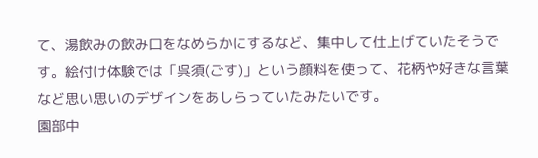て、湯飲みの飲み口をなめらかにするなど、集中して仕上げていたそうです。絵付け体験では「呉須(ごす)」という顔料を使って、花柄や好きな言葉など思い思いのデザインをあしらっていたみたいです。
園部中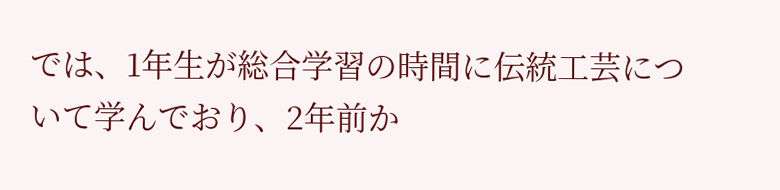では、1年生が総合学習の時間に伝統工芸について学んでおり、2年前か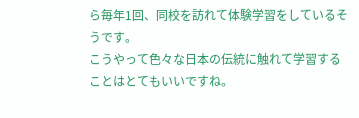ら毎年1回、同校を訪れて体験学習をしているそうです。
こうやって色々な日本の伝統に触れて学習することはとてもいいですね。